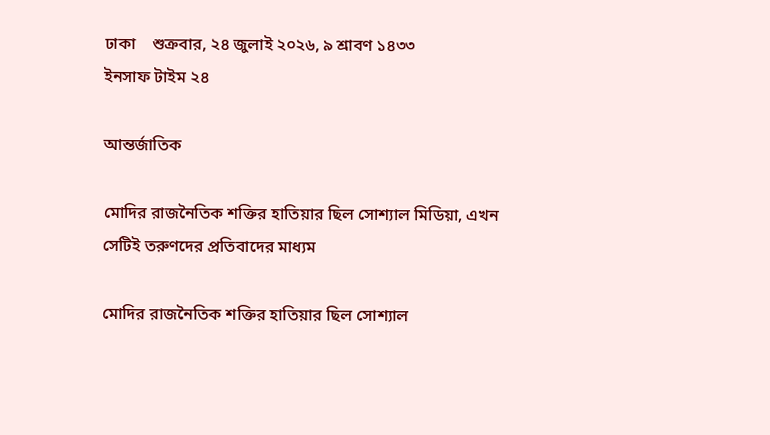ঢাকা    শুক্রবার, ২৪ জুলাই ২০২৬, ৯ শ্রাবণ ১৪৩৩
ইনসাফ টাইম ২৪

আন্তর্জাতিক

মোদির রাজনৈতিক শক্তির হাতিয়ার ছিল সোশ্যাল মিডিয়া, এখন সেটিই তরুণদের প্রতিবাদের মাধ্যম

মোদির রাজনৈতিক শক্তির হাতিয়ার ছিল সোশ্যাল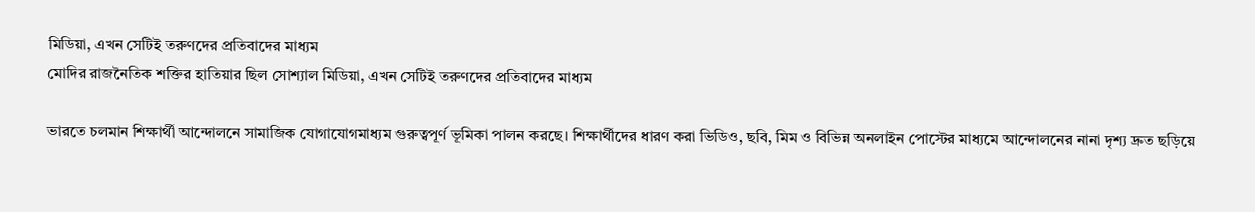মিডিয়া, এখন সেটিই তরুণদের প্রতিবাদের মাধ্যম
মোদির রাজনৈতিক শক্তির হাতিয়ার ছিল সোশ্যাল মিডিয়া, এখন সেটিই তরুণদের প্রতিবাদের মাধ্যম

ভারতে চলমান শিক্ষার্থী আন্দোলনে সামাজিক যোগাযোগমাধ্যম গুরুত্বপূর্ণ ভূমিকা পালন করছে। শিক্ষার্থীদের ধারণ করা ভিডিও, ছবি, মিম ও বিভিন্ন অনলাইন পোস্টের মাধ্যমে আন্দোলনের নানা দৃশ্য দ্রুত ছড়িয়ে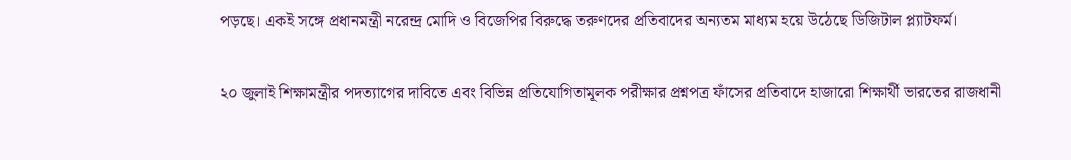পড়ছে। একই সঙ্গে প্রধানমন্ত্রী নরেন্দ্র মোদি ও বিজেপির বিরুদ্ধে তরুণদের প্রতিবাদের অন্যতম মাধ্যম হয়ে উঠেছে ডিজিটাল প্ল্যাটফর্ম।

২০ জুলাই শিক্ষামন্ত্রীর পদত্যাগের দাবিতে এবং বিভিন্ন প্রতিযোগিতামূলক পরীক্ষার প্রশ্নপত্র ফাঁসের প্রতিবাদে হাজারো শিক্ষার্থী ভারতের রাজধানী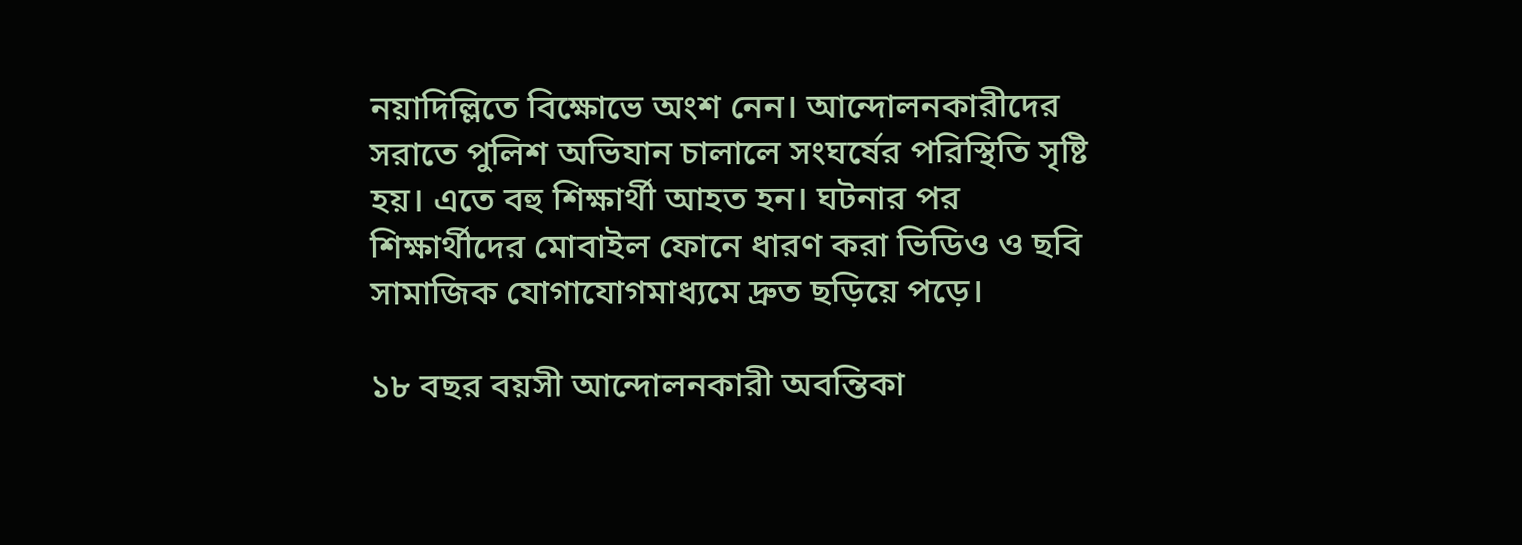নয়াদিল্লিতে বিক্ষোভে অংশ নেন। আন্দোলনকারীদের সরাতে পুলিশ অভিযান চালালে সংঘর্ষের পরিস্থিতি সৃষ্টি হয়। এতে বহু শিক্ষার্থী আহত হন। ঘটনার পর শিক্ষার্থীদের মোবাইল ফোনে ধারণ করা ভিডিও ও ছবি সামাজিক যোগাযোগমাধ্যমে দ্রুত ছড়িয়ে পড়ে।

১৮ বছর বয়সী আন্দোলনকারী অবন্তিকা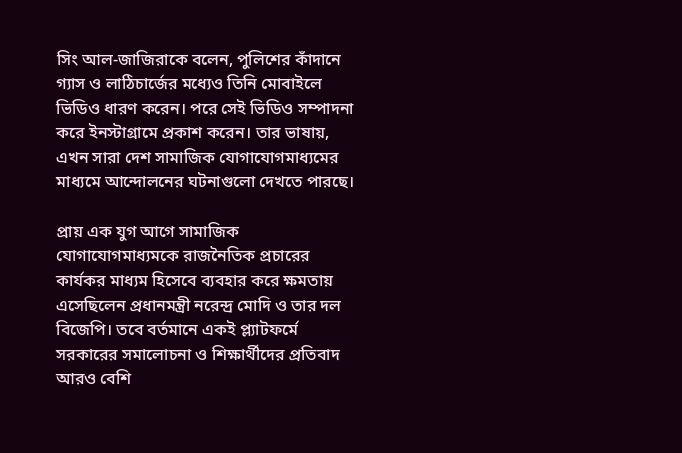সিং আল-জাজিরাকে বলেন, পুলিশের কাঁদানে গ্যাস ও লাঠিচার্জের মধ্যেও তিনি মোবাইলে ভিডিও ধারণ করেন। পরে সেই ভিডিও সম্পাদনা করে ইনস্টাগ্রামে প্রকাশ করেন। তার ভাষায়, এখন সারা দেশ সামাজিক যোগাযোগমাধ্যমের মাধ্যমে আন্দোলনের ঘটনাগুলো দেখতে পারছে।

প্রায় এক যুগ আগে সামাজিক যোগাযোগমাধ্যমকে রাজনৈতিক প্রচারের কার্যকর মাধ্যম হিসেবে ব্যবহার করে ক্ষমতায় এসেছিলেন প্রধানমন্ত্রী নরেন্দ্র মোদি ও তার দল বিজেপি। তবে বর্তমানে একই প্ল্যাটফর্মে সরকারের সমালোচনা ও শিক্ষার্থীদের প্রতিবাদ আরও বেশি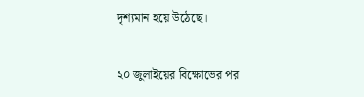দৃশ্যমান হয়ে উঠেছে।

২০ জুলাইয়ের বিক্ষোভের পর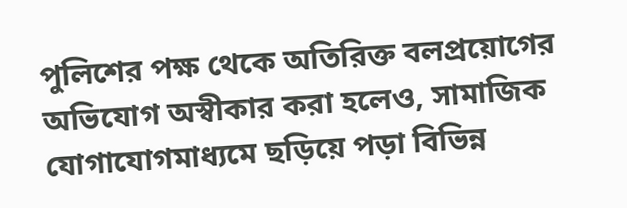পুলিশের পক্ষ থেকে অতিরিক্ত বলপ্রয়োগের অভিযোগ অস্বীকার করা হলেও, সামাজিক যোগাযোগমাধ্যমে ছড়িয়ে পড়া বিভিন্ন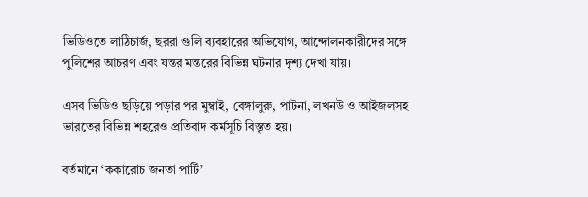ভিডিওতে লাঠিচার্জ, ছররা গুলি ব্যবহারের অভিযোগ, আন্দোলনকারীদের সঙ্গে পুলিশের আচরণ এবং যন্তর মন্তরের বিভিন্ন ঘটনার দৃশ্য দেখা যায়।

এসব ভিডিও ছড়িয়ে পড়ার পর মুম্বাই, বেঙ্গালুরু, পাটনা, লখনউ ও আইজলসহ ভারতের বিভিন্ন শহরেও প্রতিবাদ কর্মসূচি বিস্তৃত হয়।

বর্তমানে ‘ককারোচ জনতা পার্টি’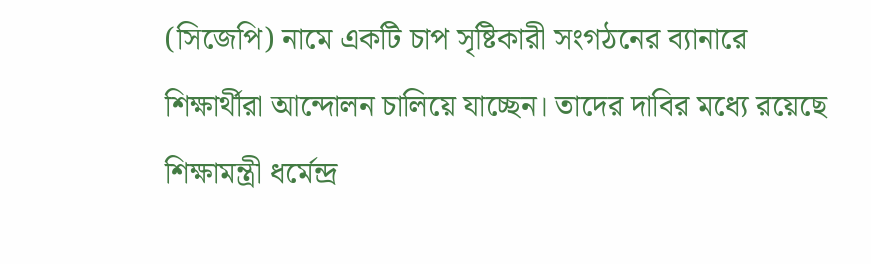(সিজেপি) নামে একটি চাপ সৃষ্টিকারী সংগঠনের ব্যানারে শিক্ষার্থীরা আন্দোলন চালিয়ে যাচ্ছেন। তাদের দাবির মধ্যে রয়েছে শিক্ষামন্ত্রী ধর্মেন্দ্র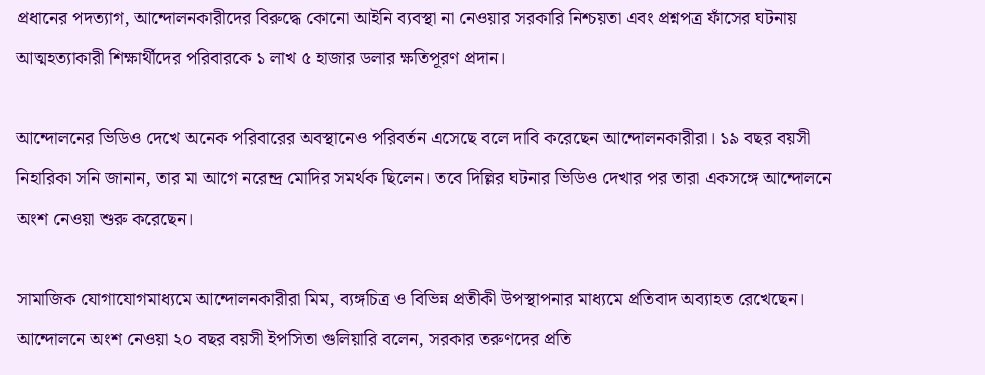প্রধানের পদত্যাগ, আন্দোলনকারীদের বিরুদ্ধে কোনো আইনি ব্যবস্থা না নেওয়ার সরকারি নিশ্চয়তা এবং প্রশ্নপত্র ফাঁসের ঘটনায় আত্মহত্যাকারী শিক্ষার্থীদের পরিবারকে ১ লাখ ৫ হাজার ডলার ক্ষতিপূরণ প্রদান।

আন্দোলনের ভিডিও দেখে অনেক পরিবারের অবস্থানেও পরিবর্তন এসেছে বলে দাবি করেছেন আন্দোলনকারীরা। ১৯ বছর বয়সী নিহারিকা সনি জানান, তার মা আগে নরেন্দ্র মোদির সমর্থক ছিলেন। তবে দিল্লির ঘটনার ভিডিও দেখার পর তারা একসঙ্গে আন্দোলনে অংশ নেওয়া শুরু করেছেন।

সামাজিক যোগাযোগমাধ্যমে আন্দোলনকারীরা মিম, ব্যঙ্গচিত্র ও বিভিন্ন প্রতীকী উপস্থাপনার মাধ্যমে প্রতিবাদ অব্যাহত রেখেছেন। আন্দোলনে অংশ নেওয়া ২০ বছর বয়সী ইপসিতা গুলিয়ারি বলেন, সরকার তরুণদের প্রতি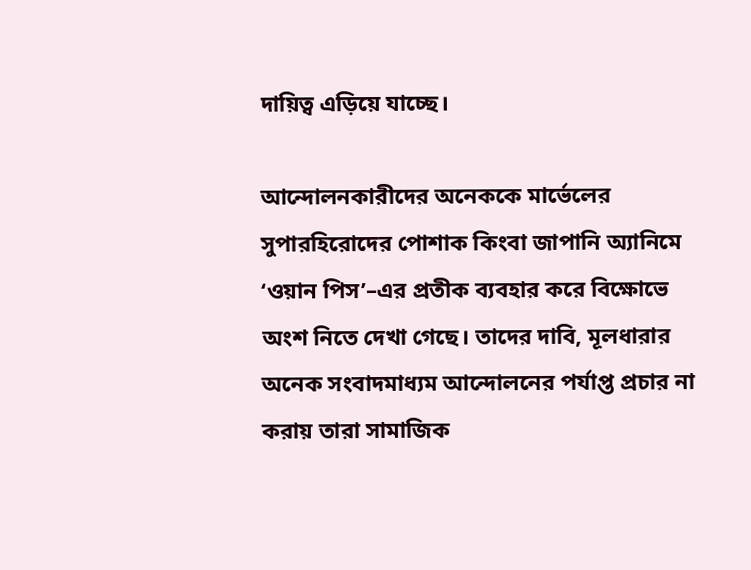দায়িত্ব এড়িয়ে যাচ্ছে।

আন্দোলনকারীদের অনেককে মার্ভেলের সুপারহিরোদের পোশাক কিংবা জাপানি অ্যানিমে ‘ওয়ান পিস’–এর প্রতীক ব্যবহার করে বিক্ষোভে অংশ নিতে দেখা গেছে। তাদের দাবি, মূলধারার অনেক সংবাদমাধ্যম আন্দোলনের পর্যাপ্ত প্রচার না করায় তারা সামাজিক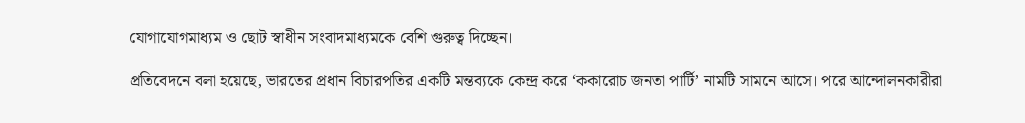যোগাযোগমাধ্যম ও ছোট স্বাধীন সংবাদমাধ্যমকে বেশি গুরুত্ব দিচ্ছেন।

প্রতিবেদনে বলা হয়েছে, ভারতের প্রধান বিচারপতির একটি মন্তব্যকে কেন্দ্র করে ‘ককারোচ জনতা পার্টি’ নামটি সামনে আসে। পরে আন্দোলনকারীরা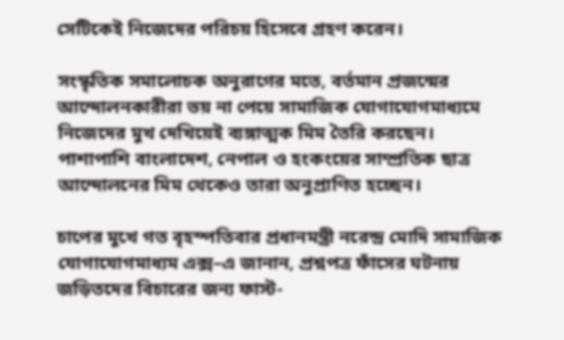সেটিকেই নিজেদের পরিচয় হিসেবে গ্রহণ করেন।

সংস্কৃতিক সমালোচক অনুরাগের মতে, বর্তমান প্রজন্মের আন্দোলনকারীরা ভয় না পেয়ে সামাজিক যোগাযোগমাধ্যমে নিজেদের মুখ দেখিয়েই ব্যঙ্গাত্মক মিম তৈরি করছেন। পাশাপাশি বাংলাদেশ, নেপাল ও হংকংয়ের সাম্প্রতিক ছাত্র আন্দোলনের মিম থেকেও তারা অনুপ্রাণিত হচ্ছেন।

চাপের মুখে গত বৃহস্পতিবার প্রধানমন্ত্রী নরেন্দ্র মোদি সামাজিক যোগাযোগমাধ্যম এক্স–এ জানান, প্রশ্নপত্র ফাঁসের ঘটনায় জড়িতদের বিচারের জন্য ফাস্ট-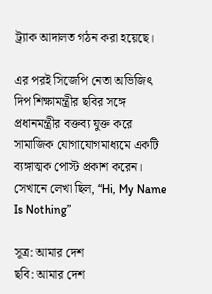ট্র্যাক আদালত গঠন করা হয়েছে।

এর পরই সিজেপি নেতা অভিজিৎ দিপ শিক্ষামন্ত্রীর ছবির সঙ্গে প্রধানমন্ত্রীর বক্তব্য যুক্ত করে সামাজিক যোগাযোগমাধ্যমে একটি ব্যঙ্গাত্মক পোস্ট প্রকাশ করেন। সেখানে লেখা ছিল, “Hi, My Name Is Nothing”

সূত্র: আমার দেশ
ছবি: আমার দেশ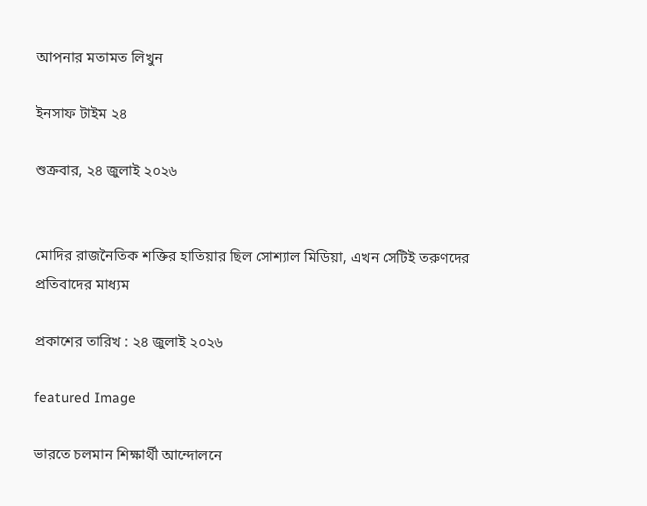আপনার মতামত লিখুন

ইনসাফ টাইম ২৪

শুক্রবার, ২৪ জুলাই ২০২৬


মোদির রাজনৈতিক শক্তির হাতিয়ার ছিল সোশ্যাল মিডিয়া, এখন সেটিই তরুণদের প্রতিবাদের মাধ্যম

প্রকাশের তারিখ : ২৪ জুলাই ২০২৬

featured Image

ভারতে চলমান শিক্ষার্থী আন্দোলনে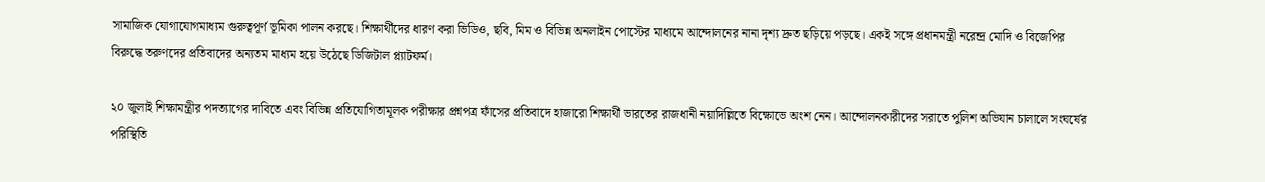সামাজিক যোগাযোগমাধ্যম গুরুত্বপূর্ণ ভূমিকা পালন করছে। শিক্ষার্থীদের ধারণ করা ভিডিও, ছবি, মিম ও বিভিন্ন অনলাইন পোস্টের মাধ্যমে আন্দোলনের নানা দৃশ্য দ্রুত ছড়িয়ে পড়ছে। একই সঙ্গে প্রধানমন্ত্রী নরেন্দ্র মোদি ও বিজেপির বিরুদ্ধে তরুণদের প্রতিবাদের অন্যতম মাধ্যম হয়ে উঠেছে ডিজিটাল প্ল্যাটফর্ম।

২০ জুলাই শিক্ষামন্ত্রীর পদত্যাগের দাবিতে এবং বিভিন্ন প্রতিযোগিতামূলক পরীক্ষার প্রশ্নপত্র ফাঁসের প্রতিবাদে হাজারো শিক্ষার্থী ভারতের রাজধানী নয়াদিল্লিতে বিক্ষোভে অংশ নেন। আন্দোলনকারীদের সরাতে পুলিশ অভিযান চালালে সংঘর্ষের পরিস্থিতি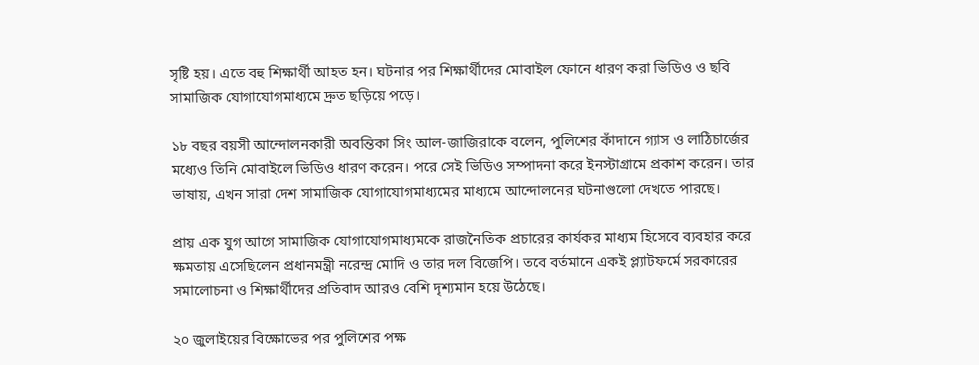সৃষ্টি হয়। এতে বহু শিক্ষার্থী আহত হন। ঘটনার পর শিক্ষার্থীদের মোবাইল ফোনে ধারণ করা ভিডিও ও ছবি সামাজিক যোগাযোগমাধ্যমে দ্রুত ছড়িয়ে পড়ে।

১৮ বছর বয়সী আন্দোলনকারী অবন্তিকা সিং আল-জাজিরাকে বলেন, পুলিশের কাঁদানে গ্যাস ও লাঠিচার্জের মধ্যেও তিনি মোবাইলে ভিডিও ধারণ করেন। পরে সেই ভিডিও সম্পাদনা করে ইনস্টাগ্রামে প্রকাশ করেন। তার ভাষায়, এখন সারা দেশ সামাজিক যোগাযোগমাধ্যমের মাধ্যমে আন্দোলনের ঘটনাগুলো দেখতে পারছে।

প্রায় এক যুগ আগে সামাজিক যোগাযোগমাধ্যমকে রাজনৈতিক প্রচারের কার্যকর মাধ্যম হিসেবে ব্যবহার করে ক্ষমতায় এসেছিলেন প্রধানমন্ত্রী নরেন্দ্র মোদি ও তার দল বিজেপি। তবে বর্তমানে একই প্ল্যাটফর্মে সরকারের সমালোচনা ও শিক্ষার্থীদের প্রতিবাদ আরও বেশি দৃশ্যমান হয়ে উঠেছে।

২০ জুলাইয়ের বিক্ষোভের পর পুলিশের পক্ষ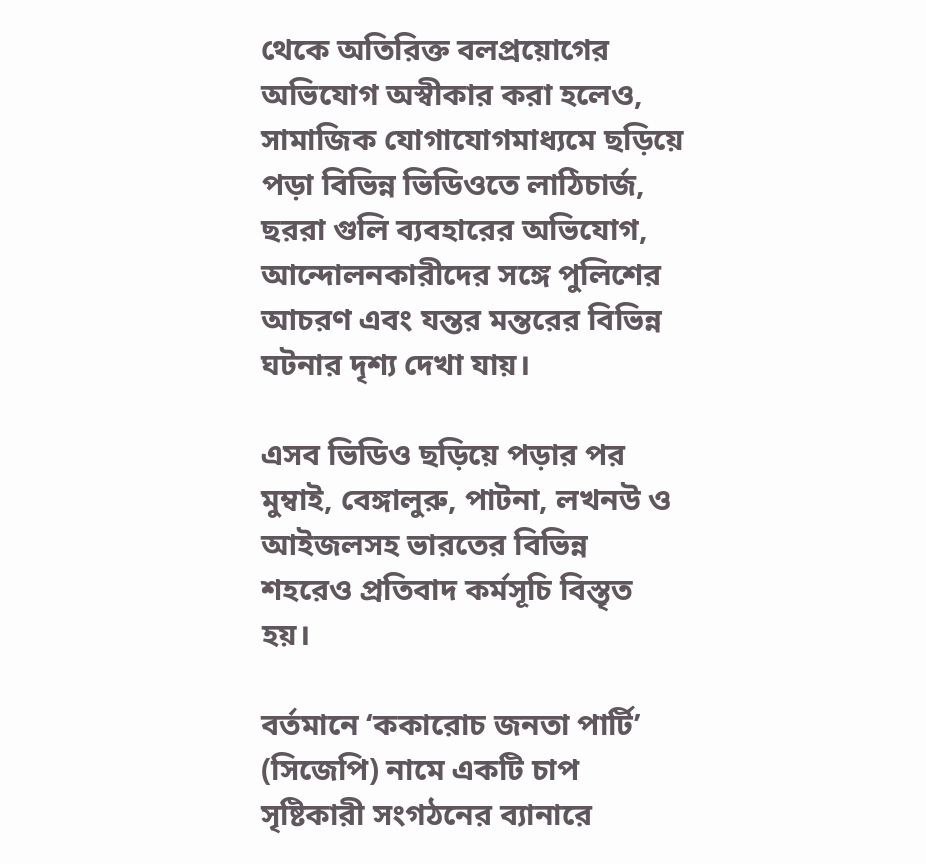থেকে অতিরিক্ত বলপ্রয়োগের অভিযোগ অস্বীকার করা হলেও, সামাজিক যোগাযোগমাধ্যমে ছড়িয়ে পড়া বিভিন্ন ভিডিওতে লাঠিচার্জ, ছররা গুলি ব্যবহারের অভিযোগ, আন্দোলনকারীদের সঙ্গে পুলিশের আচরণ এবং যন্তর মন্তরের বিভিন্ন ঘটনার দৃশ্য দেখা যায়।

এসব ভিডিও ছড়িয়ে পড়ার পর মুম্বাই, বেঙ্গালুরু, পাটনা, লখনউ ও আইজলসহ ভারতের বিভিন্ন শহরেও প্রতিবাদ কর্মসূচি বিস্তৃত হয়।

বর্তমানে ‘ককারোচ জনতা পার্টি’ (সিজেপি) নামে একটি চাপ সৃষ্টিকারী সংগঠনের ব্যানারে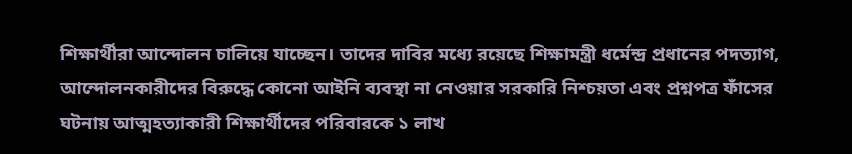শিক্ষার্থীরা আন্দোলন চালিয়ে যাচ্ছেন। তাদের দাবির মধ্যে রয়েছে শিক্ষামন্ত্রী ধর্মেন্দ্র প্রধানের পদত্যাগ, আন্দোলনকারীদের বিরুদ্ধে কোনো আইনি ব্যবস্থা না নেওয়ার সরকারি নিশ্চয়তা এবং প্রশ্নপত্র ফাঁসের ঘটনায় আত্মহত্যাকারী শিক্ষার্থীদের পরিবারকে ১ লাখ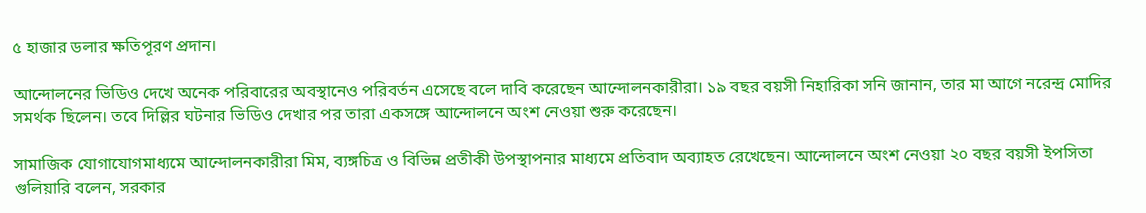৫ হাজার ডলার ক্ষতিপূরণ প্রদান।

আন্দোলনের ভিডিও দেখে অনেক পরিবারের অবস্থানেও পরিবর্তন এসেছে বলে দাবি করেছেন আন্দোলনকারীরা। ১৯ বছর বয়সী নিহারিকা সনি জানান, তার মা আগে নরেন্দ্র মোদির সমর্থক ছিলেন। তবে দিল্লির ঘটনার ভিডিও দেখার পর তারা একসঙ্গে আন্দোলনে অংশ নেওয়া শুরু করেছেন।

সামাজিক যোগাযোগমাধ্যমে আন্দোলনকারীরা মিম, ব্যঙ্গচিত্র ও বিভিন্ন প্রতীকী উপস্থাপনার মাধ্যমে প্রতিবাদ অব্যাহত রেখেছেন। আন্দোলনে অংশ নেওয়া ২০ বছর বয়সী ইপসিতা গুলিয়ারি বলেন, সরকার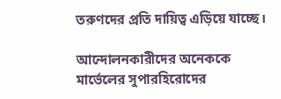তরুণদের প্রতি দায়িত্ব এড়িয়ে যাচ্ছে।

আন্দোলনকারীদের অনেককে মার্ভেলের সুপারহিরোদের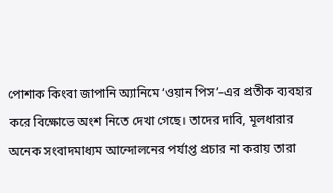পোশাক কিংবা জাপানি অ্যানিমে ‘ওয়ান পিস’–এর প্রতীক ব্যবহার করে বিক্ষোভে অংশ নিতে দেখা গেছে। তাদের দাবি, মূলধারার অনেক সংবাদমাধ্যম আন্দোলনের পর্যাপ্ত প্রচার না করায় তারা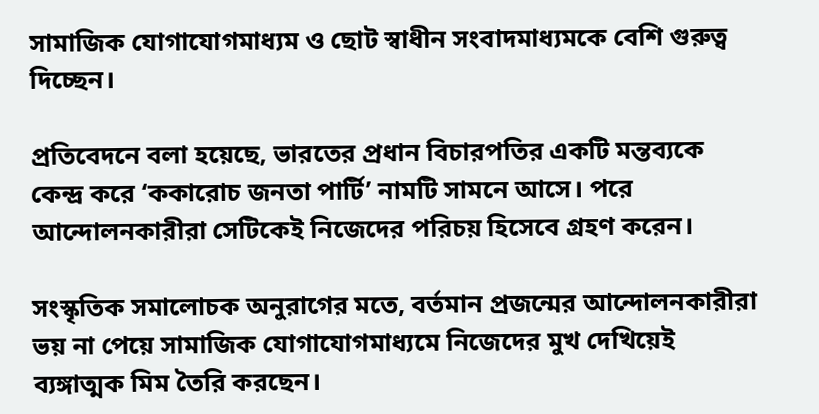সামাজিক যোগাযোগমাধ্যম ও ছোট স্বাধীন সংবাদমাধ্যমকে বেশি গুরুত্ব দিচ্ছেন।

প্রতিবেদনে বলা হয়েছে, ভারতের প্রধান বিচারপতির একটি মন্তব্যকে কেন্দ্র করে ‘ককারোচ জনতা পার্টি’ নামটি সামনে আসে। পরে আন্দোলনকারীরা সেটিকেই নিজেদের পরিচয় হিসেবে গ্রহণ করেন।

সংস্কৃতিক সমালোচক অনুরাগের মতে, বর্তমান প্রজন্মের আন্দোলনকারীরা ভয় না পেয়ে সামাজিক যোগাযোগমাধ্যমে নিজেদের মুখ দেখিয়েই ব্যঙ্গাত্মক মিম তৈরি করছেন।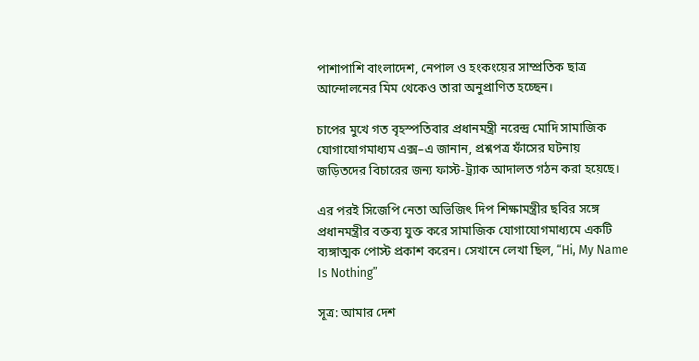পাশাপাশি বাংলাদেশ, নেপাল ও হংকংয়ের সাম্প্রতিক ছাত্র আন্দোলনের মিম থেকেও তারা অনুপ্রাণিত হচ্ছেন।

চাপের মুখে গত বৃহস্পতিবার প্রধানমন্ত্রী নরেন্দ্র মোদি সামাজিক যোগাযোগমাধ্যম এক্স–এ জানান, প্রশ্নপত্র ফাঁসের ঘটনায় জড়িতদের বিচারের জন্য ফাস্ট-ট্র্যাক আদালত গঠন করা হয়েছে।

এর পরই সিজেপি নেতা অভিজিৎ দিপ শিক্ষামন্ত্রীর ছবির সঙ্গে প্রধানমন্ত্রীর বক্তব্য যুক্ত করে সামাজিক যোগাযোগমাধ্যমে একটি ব্যঙ্গাত্মক পোস্ট প্রকাশ করেন। সেখানে লেখা ছিল, “Hi, My Name Is Nothing”

সূত্র: আমার দেশ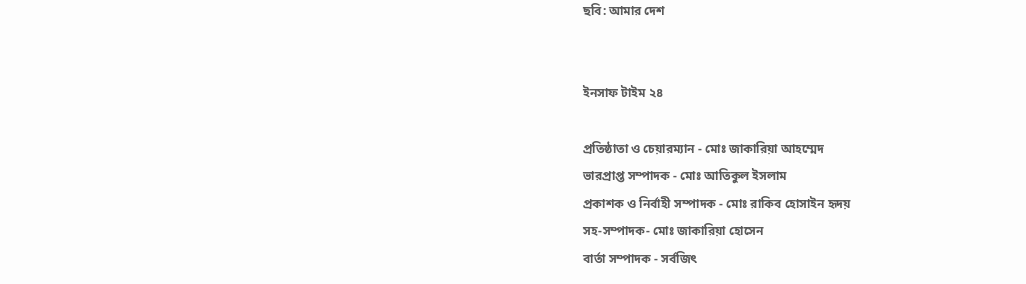ছবি: আমার দেশ


ইনসাফ টাইম ২৪

প্রতিষ্ঠাতা ও চেয়ারম্যান - মোঃ জাকারিয়া আহম্মেদ
ভারপ্রাপ্ত সম্পাদক - মোঃ আতিকুল ইসলাম
প্রকাশক ও নির্বাহী সম্পাদক - মোঃ রাকিব হোসাইন হৃদয়
সহ-সম্পাদক- মোঃ জাকারিয়া হোসেন
বার্তা সম্পাদক - সর্বজিৎ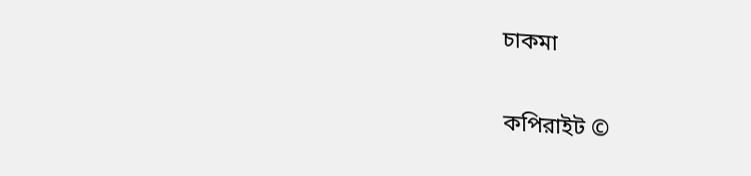চাকমা

কপিরাইট ©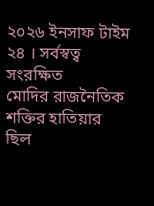২০২৬ ইনসাফ টাইম ২৪ । সর্বস্বত্ব সংরক্ষিত
মোদির রাজনৈতিক শক্তির হাতিয়ার ছিল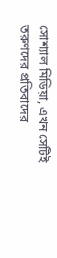সোশ্যাল মিডিয়া, এখন সেটিই তরুণদের প্রতিবাদের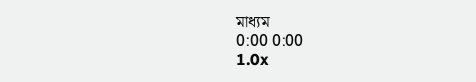মাধ্যম
0:00 0:00
1.0x